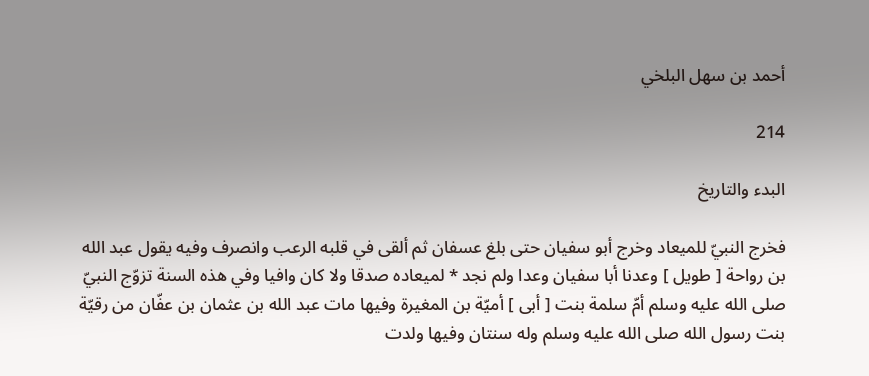أحمد بن سهل البلخي

214

البدء والتاريخ

فخرج النبيّ للميعاد وخرج أبو سفيان حتى بلغ عسفان ثم ألقى في قلبه الرعب وانصرف وفيه يقول عبد الله بن رواحة [ طويل ] وعدنا أبا سفيان وعدا ولم نجد * لميعاده صدقا ولا كان وافيا وفي هذه السنة تزوّج النبيّ صلى الله عليه وسلم أمّ سلمة بنت [ أبى ] أميّة بن المغيرة وفيها مات عبد الله بن عثمان بن عفّان من رقيّة بنت رسول الله صلى الله عليه وسلم وله سنتان وفيها ولدت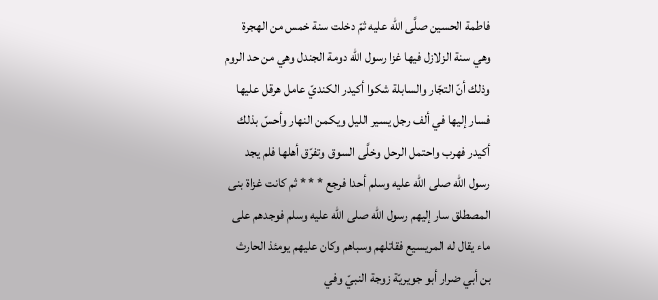فاطمة الحسين صلَّى الله عليه ثمّ دخلت سنة خمس من الهجرة وهي سنة الزلازل فيها غزا رسول الله دومة الجندل وهي من حد الروم وذلك أنّ التجّار والسابلة شكوا أكيدر الكنديّ عامل هرقل عليها فسار إليها في ألف رجل يسير الليل ويكمن النهار وأحسّ بذلك أكيدر فهرب واحتمل الرحل وخلَّى السوق وتفرّق أهلها فلم يجد رسول الله صلى الله عليه وسلم أحدا فرجع * * * ثم كانت غزاة بنى المصطلق سار إليهم رسول الله صلى الله عليه وسلم فوجدهم على ماء يقال له المريسيع فقاتلهم وسباهم وكان عليهم يومئذ الحارث بن أبي ضرار أبو جويريّة زوجة النبيّ وفي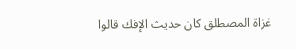غزاة المصطلق كان حديث الإفك قالوا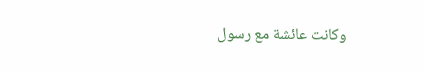وكانت عائشة مع رسول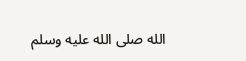الله صلى الله عليه وسلم